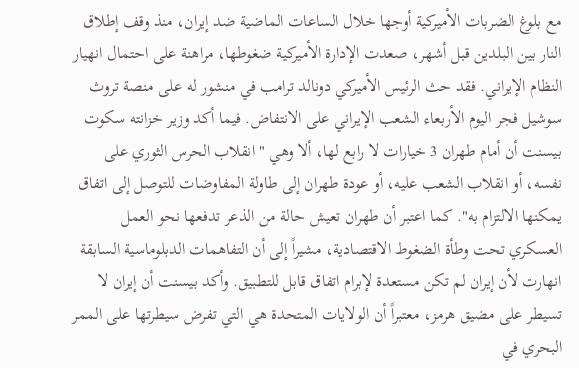مع بلوغ الضربات الأميركية أوجها خلال الساعات الماضية ضد إيران، منذ وقف إطلاق النار بين البلدين قبل أشهر، صعدت الإدارة الأميركية ضغوطها، مراهنة على احتمال انهيار النظام الإيراني. فقد حث الرئيس الأميركي دونالد ترامب في منشور له على منصة تروث سوشيل فجر اليوم الأربعاء الشعب الإيراني على الانتفاض. فيما أكد وزير خزانته سكوت بيسنت أن أمام طهران 3 خيارات لا رابع لها، ألا وهي " انقلاب الحرس الثوري على نفسه، أو انقلاب الشعب عليه، أو عودة طهران إلى طاولة المفاوضات للتوصل إلى اتفاق يمكنها الالتزام به". كما اعتبر أن طهران تعيش حالة من الذعر تدفعها نحو العمل العسكري تحت وطأة الضغوط الاقتصادية، مشيراً إلى أن التفاهمات الدبلوماسية السابقة انهارت لأن إيران لم تكن مستعدة لإبرام اتفاق قابل للتطبيق. وأكد بيسنت أن إيران لا تسيطر على مضيق هرمز، معتبراً أن الولايات المتحدة هي التي تفرض سيطرتها على الممر البحري في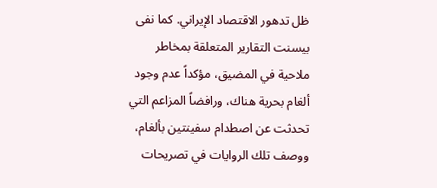ظل تدهور الاقتصاد الإيراني. كما نفى بيسنت التقارير المتعلقة بمخاطر ملاحية في المضيق، مؤكداً عدم وجود ألغام بحرية هناك، ورافضاً المزاعم التي تحدثت عن اصطدام سفينتين بألغام، ووصف تلك الروايات في تصريحات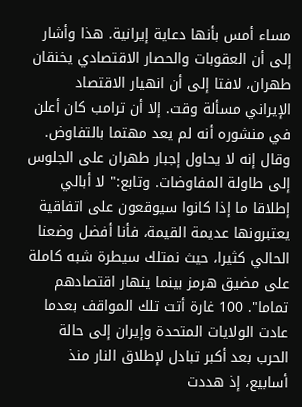مساء أمس بأنها دعاية إيرانية. هذا وأشار إلى أن العقوبات والحصار الاقتصادي يخنقان طهران، لافتا إلى أن انهيار الاقتصاد الإيراني مسألة وقت. إلا أن ترامب كان أعلن في منشوره أنه لم يعد مهتما بالتفاوض. وقال إنه لا يحاول إجبار طهران على الجلوس إلى طاولة المفاوضات. وتابع:" لا أبالي إطلاقا ما إذا كانوا سيوقعون على اتفاقية يعتبرونها عديمة القيمة، فأنا أفضل وضعنا الحالي كثيرا، حيث نمتلك سيطرة شبه كاملة على مضيق هرمز بينما ينهار اقتصادهم تماما". 100 غارة أتت تلك المواقف بعدما عادت الولايات المتحدة وإيران إلى حالة الحرب بعد أكبر تبادل لإطلاق النار منذ أسابيع، إذ هددت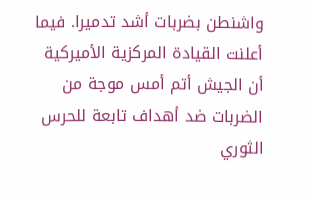واشنطن بضربات أشد تدميرا. فيما أعلنت القيادة المركزية الأميركية أن الجيش أتم أمس موجة من الضربات ضد أهداف تابعة للحرس الثوري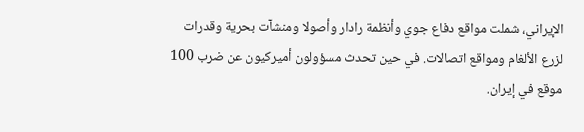الإيراني، شملت مواقع دفاع جوي وأنظمة رادار وأصولا ومنشآت بحرية وقدرات لزرع الألغام ومواقع اتصالات. في حين تحدث مسؤولون أميركيون عن ضرب 100 موقع في إيران.